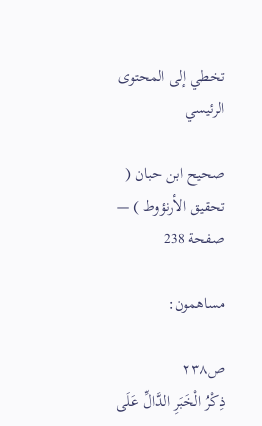تخطي إلى المحتوى الرئيسي

صحيح ابن حبان ( تحقيق الأرنؤوط ) — صفحة 238

مساهمون:

ص٢٣٨
ذِكْرُ الْخَبَرِ الدَّالِّ عَلَى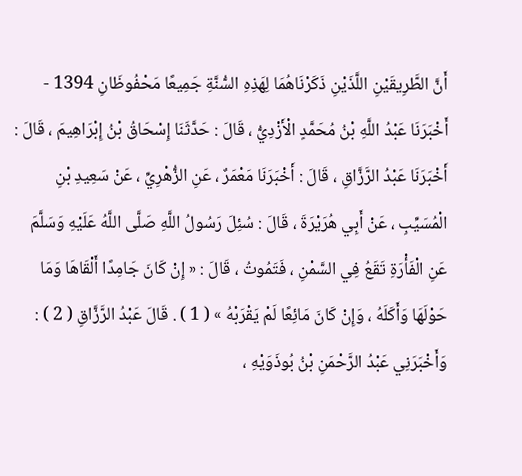أَنَّ الطَّرِيقَيْنِ اللَّذَيْنِ ذَكَرْنَاهُمَا لِهَذِهِ السُّنَّةِ جَمِيعًا مَحْفُوظَانِ 1394 - أَخْبَرَنَا عَبْدُ اللَّهِ بْنُ مُحَمَّدٍ الْأَزْدِيُّ ، قَالَ : حَدَّثَنَا إِسْحَاقُ بْنُ إِبْرَاهِيمَ ، قَالَ : أَخْبَرَنَا عَبْدُ الرَّزَّاقِ ، قَالَ : أَخْبَرَنَا مَعْمَرٌ ، عَنِ الزُّهْرِيِّ ، عَنْ سَعِيدِ بْنِ الْمُسَيِّبِ ، عَنْ أَبِي هُرَيْرَةَ ، قَالَ : سُئِلَ رَسُولُ اللَّهِ صَلَّى اللَّهُ عَلَيْهِ وَسَلَّمَ عَنِ الْفَأْرَةِ تَقَعُ فِي السَّمْنِ ، فَتَمُوتُ ، قَالَ : « إِنْ كَانَ جَامِدًا أَلْقَاهَا وَمَا حَوْلَهَا وَأَكَلَهُ ، وَإِنْ كَانَ مَائِعًا لَمْ يَقْرَبْهُ » ( 1 ) . قَالَ عَبْدُ الرَّزَّاقِ ( 2 ) : وَأَخْبَرَنِي عَبْدُ الرَّحْمَنِ بْنُ بُوذَوَيْهِ ،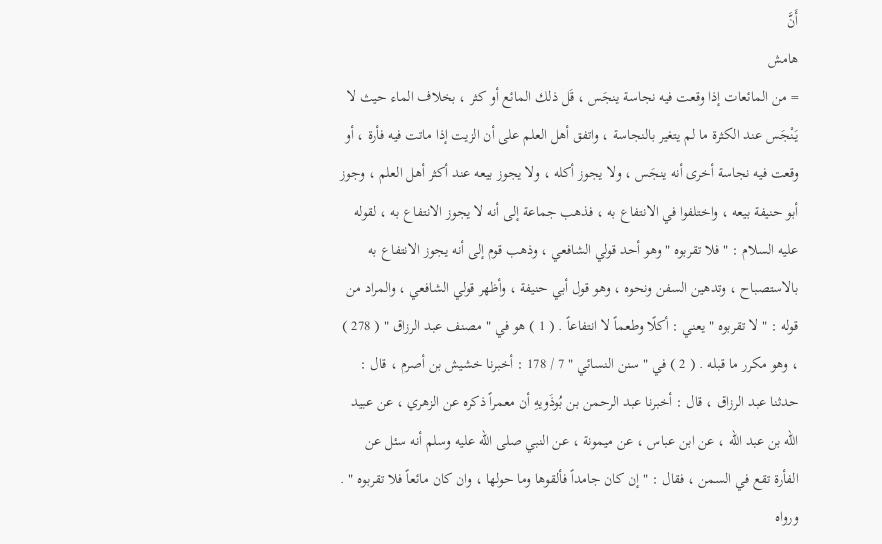أَنَّ
هامش
= من المائعات إذا وقعت فيه نجاسة ينجَس ، قَل ذلك المائع أو كثر ، بخلاف الماء حيث لا يَنْجَس عند الكثرة ما لم يتغير بالنجاسة ، واتفق أهل العلم على أن الزيت إذا ماتت فيه فأرة ، أو وقعت فيه نجاسة أخرى أنه ينجَس ، ولا يجوز أكله ، ولا يجوز بيعه عند أكثر أهل العلم ، وجوز أبو حنيفة بيعه ، واختلفوا في الانتفاع به ، فذهب جماعة إلى أنه لا يجوز الانتفاع به ، لقوله عليه السلام : " فلا تقربوه " وهو أحد قولي الشافعي ، وذهب قوم إلى أنه يجوز الانتفاع به بالاستصباح ، وتدهين السفن ونحوه ، وهو قول أبي حنيفة ، وأظهر قولي الشافعي ، والمراد من قوله : " لا تقربوه " يعني : أكلًا وطعماً لا انتفاعاً . ( 1 ) هو في " مصنف عبد الرزاق " ( 278 ) ، وهو مكرر ما قبله . ( 2 ) في " سنن النسائي " 7 / 178 : أخبرنا خشيش بن أصرم ، قال : حدثنا عبد الرزاق ، قال : أخبرنا عبد الرحمن بن بُوذَويهِ أن معمراً ذكره عن الزهري ، عن عبيد الله بن عبد الله ، عن ابن عباس ، عن ميمونة ، عن النبي صلى الله عليه وسلم أنه سئل عن الفأرة تقع في السمن ، فقال : " إن كان جامداً فألقوها وما حولها ، وان كان مائعاً فلا تقربوه " . ورواه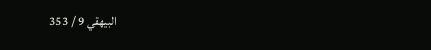البيهقي 9 / 353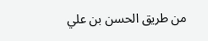من طريق الحسن بن علي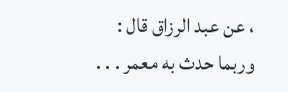، عن عبد الرزاق قال : وربما حدث به معمر . . .